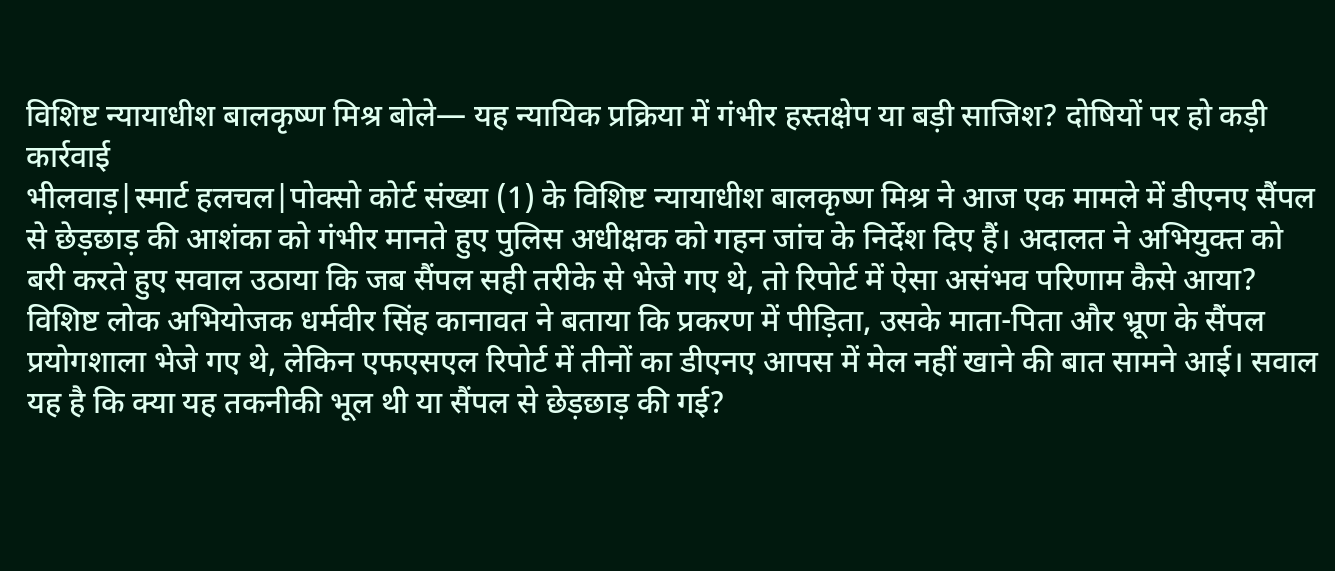विशिष्ट न्यायाधीश बालकृष्ण मिश्र बोले— यह न्यायिक प्रक्रिया में गंभीर हस्तक्षेप या बड़ी साजिश? दोषियों पर हो कड़ी कार्रवाई
भीलवाड़|स्मार्ट हलचल|पोक्सो कोर्ट संख्या (1) के विशिष्ट न्यायाधीश बालकृष्ण मिश्र ने आज एक मामले में डीएनए सैंपल से छेड़छाड़ की आशंका को गंभीर मानते हुए पुलिस अधीक्षक को गहन जांच के निर्देश दिए हैं। अदालत ने अभियुक्त को बरी करते हुए सवाल उठाया कि जब सैंपल सही तरीके से भेजे गए थे, तो रिपोर्ट में ऐसा असंभव परिणाम कैसे आया?
विशिष्ट लोक अभियोजक धर्मवीर सिंह कानावत ने बताया कि प्रकरण में पीड़िता, उसके माता-पिता और भ्रूण के सैंपल प्रयोगशाला भेजे गए थे, लेकिन एफएसएल रिपोर्ट में तीनों का डीएनए आपस में मेल नहीं खाने की बात सामने आई। सवाल यह है कि क्या यह तकनीकी भूल थी या सैंपल से छेड़छाड़ की गई?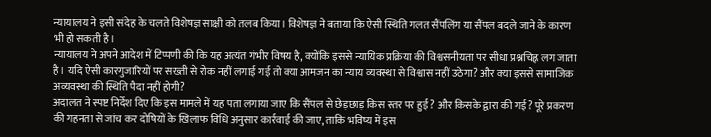न्यायालय ने इसी संदेह के चलते विशेषज्ञ साक्षी को तलब किया। विशेषज्ञ ने बताया कि ऐसी स्थिति गलत सैंपलिंग या सैंपल बदले जाने के कारण भी हो सकती है।
न्यायालय ने अपने आदेश में टिप्पणी की कि यह अत्यंत गंभीर विषय है, क्योंकि इससे न्यायिक प्रक्रिया की विश्वसनीयता पर सीधा प्रश्नचिह्न लग जाता है। यदि ऐसी कारगुजारियों पर सख्ती से रोक नहीं लगाई गई तो क्या आमजन का न्याय व्यवस्था से विश्वास नहीं उठेगा? और क्या इससे सामाजिक अव्यवस्था की स्थिति पैदा नहीं होगी?
अदालत ने स्पष्ट निर्देश दिए कि इस मामले में यह पता लगाया जाए कि सैंपल से छेड़छाड़ किस स्तर पर हुई? और किसके द्वारा की गई? पूरे प्रकरण की गहनता से जांच कर दोषियों के खिलाफ विधि अनुसार कार्रवाई की जाए, ताकि भविष्य में इस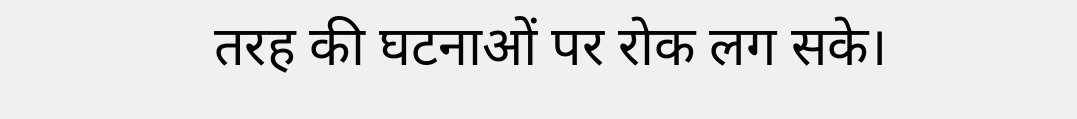तरह की घटनाओं पर रोक लग सके।